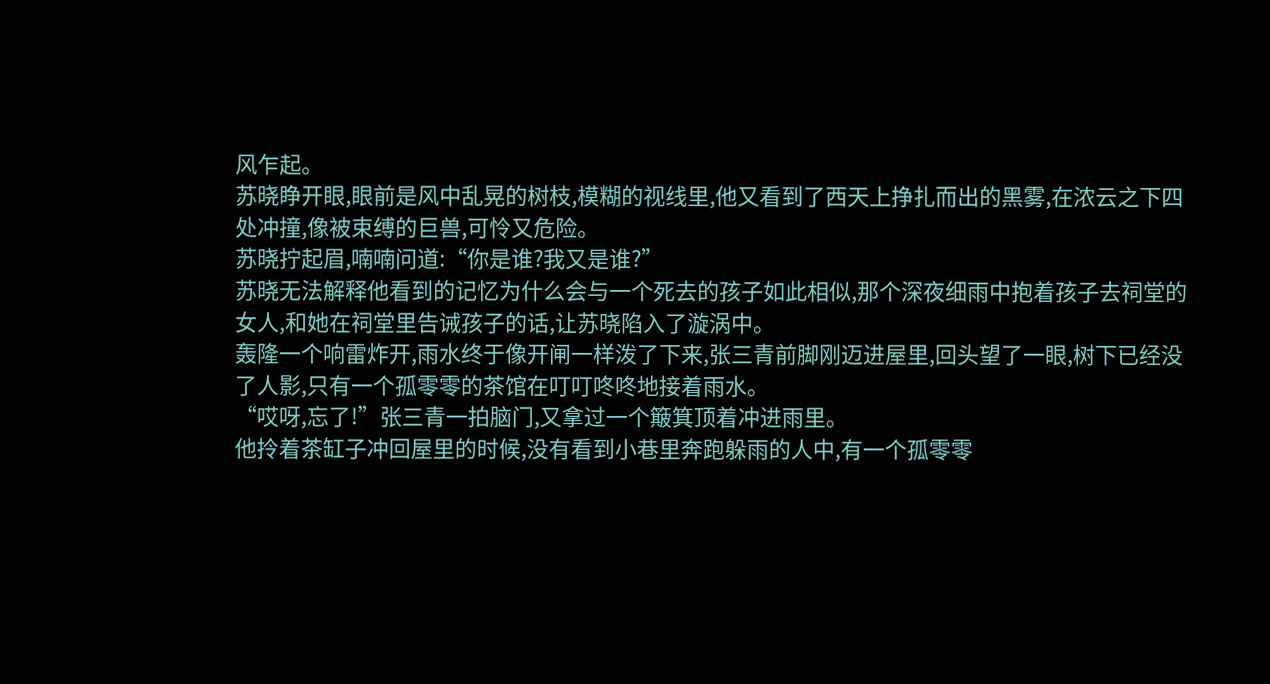风乍起。
苏晓睁开眼,眼前是风中乱晃的树枝,模糊的视线里,他又看到了西天上挣扎而出的黑雾,在浓云之下四处冲撞,像被束缚的巨兽,可怜又危险。
苏晓拧起眉,喃喃问道:“你是谁?我又是谁?”
苏晓无法解释他看到的记忆为什么会与一个死去的孩子如此相似,那个深夜细雨中抱着孩子去祠堂的女人,和她在祠堂里告诫孩子的话,让苏晓陷入了漩涡中。
轰隆一个响雷炸开,雨水终于像开闸一样泼了下来,张三青前脚刚迈进屋里,回头望了一眼,树下已经没了人影,只有一个孤零零的茶馆在叮叮咚咚地接着雨水。
“哎呀,忘了!”张三青一拍脑门,又拿过一个簸箕顶着冲进雨里。
他拎着茶缸子冲回屋里的时候,没有看到小巷里奔跑躲雨的人中,有一个孤零零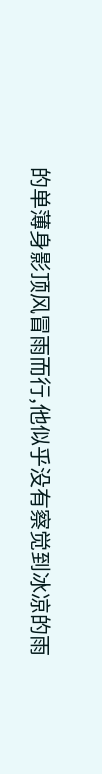的单薄身影顶风冒雨而行,他似乎没有察觉到冰凉的雨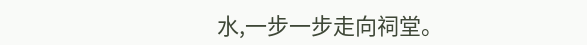水,一步一步走向祠堂。